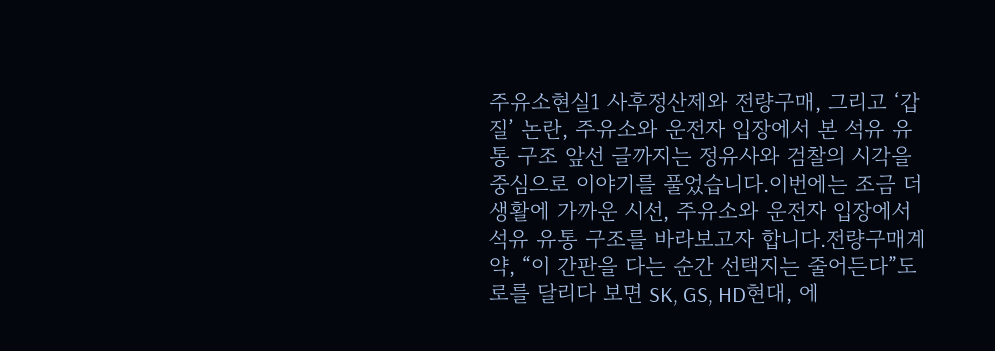주유소현실1 사후정산제와 전량구매, 그리고 ‘갑질’ 논란, 주유소와 운전자 입장에서 본 석유 유통 구조 앞선 글까지는 정유사와 검찰의 시각을 중심으로 이야기를 풀었습니다.이번에는 조금 더 생활에 가까운 시선, 주유소와 운전자 입장에서 석유 유통 구조를 바라보고자 합니다.전량구매계약, “이 간판을 다는 순간 선택지는 줄어든다”도로를 달리다 보면 SK, GS, HD현대, 에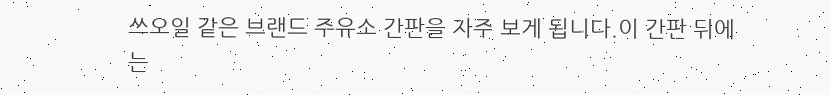쓰오일 같은 브랜드 주유소 간판을 자주 보게 됩니다.이 간판 뒤에는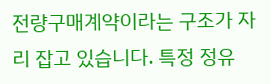전량구매계약이라는 구조가 자리 잡고 있습니다. 특정 정유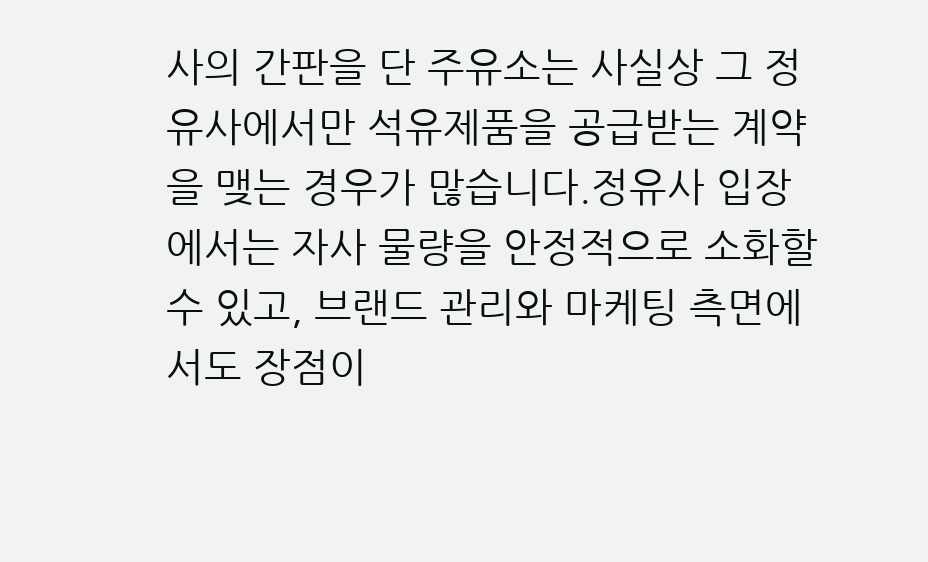사의 간판을 단 주유소는 사실상 그 정유사에서만 석유제품을 공급받는 계약을 맺는 경우가 많습니다.정유사 입장에서는 자사 물량을 안정적으로 소화할 수 있고, 브랜드 관리와 마케팅 측면에서도 장점이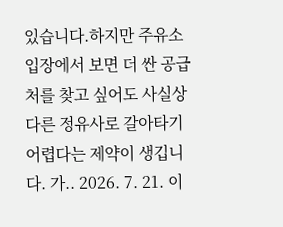있습니다.하지만 주유소 입장에서 보면 더 싼 공급처를 찾고 싶어도 사실상 다른 정유사로 갈아타기 어렵다는 제약이 생깁니다. 가.. 2026. 7. 21. 이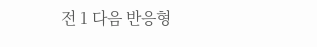전 1 다음 반응형